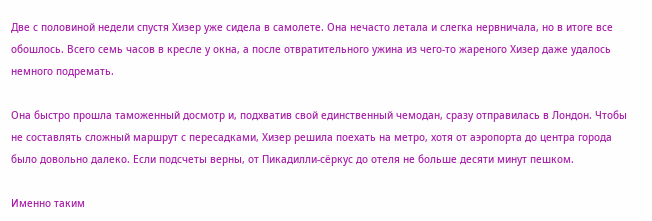Две с половиной недели спустя Хизер уже сидела в самолете. Она нечасто летала и слегка нервничала, но в итоге все обошлось. Всего семь часов в кресле у окна, а после отвратительного ужина из чего-то жареного Хизер даже удалось немного подремать.

Она быстро прошла таможенный досмотр и, подхватив свой единственный чемодан, сразу отправилась в Лондон. Чтобы не составлять сложный маршрут с пересадками, Хизер решила поехать на метро, хотя от аэропорта до центра города было довольно далеко. Если подсчеты верны, от Пикадилли-сёркус до отеля не больше десяти минут пешком.

Именно таким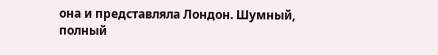она и представляла Лондон. Шумный, полный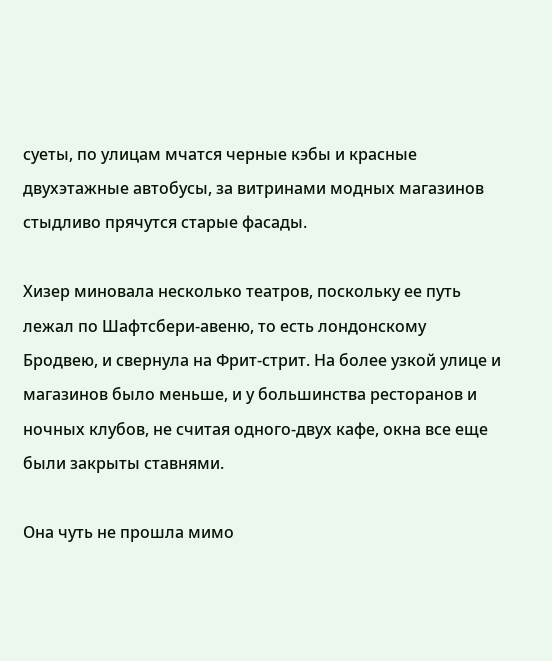суеты, по улицам мчатся черные кэбы и красные двухэтажные автобусы, за витринами модных магазинов стыдливо прячутся старые фасады.

Хизер миновала несколько театров, поскольку ее путь лежал по Шафтсбери-авеню, то есть лондонскому Бродвею, и свернула на Фрит-стрит. На более узкой улице и магазинов было меньше, и у большинства ресторанов и ночных клубов, не считая одного-двух кафе, окна все еще были закрыты ставнями.

Она чуть не прошла мимо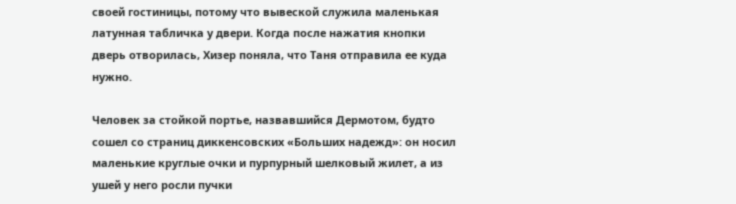своей гостиницы, потому что вывеской служила маленькая латунная табличка у двери. Когда после нажатия кнопки дверь отворилась, Хизер поняла, что Таня отправила ее куда нужно.

Человек за стойкой портье, назвавшийся Дермотом, будто сошел со страниц диккенсовских «Больших надежд»: он носил маленькие круглые очки и пурпурный шелковый жилет, а из ушей у него росли пучки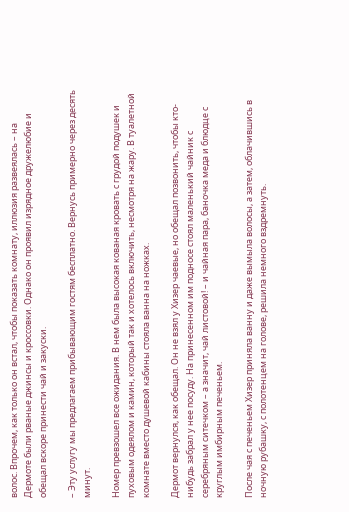волос. Впрочем, как только он встал, чтобы показать комнату, иллюзия развеялась – на Дермоте были рваные джинсы и кроссовки. Однако он проявил изрядное дружелюбие и обещал вскоре принести чай и закуски.

– Эту услугу мы предлагаем прибывающим гостям бесплатно. Вернусь примерно через десять минут.

Номер превзошел все ожидания. В нем была высокая кованая кровать с грудой подушек и пуховым одеялом и камин, который так и хотелось включить, несмотря на жару. В туалетной комнате вместо душевой кабины стояла ванна на ножках.

Дермот вернулся, как обещал. Он не взял у Хизер чаевые, но обещал позвонить, чтобы кто-нибудь забрал у нее посуду. На принесенном им подносе стоял маленький чайник с серебряным ситечком – а значит, чай листовой! – и чайная пара, баночка меда и блюдце с круглым имбирным печеньем.

После чая с печеньем Хизер приняла ванну и даже вымыла волосы, а затем, облачившись в ночную рубашку, с полотенцем на голове, решила немного вздремнуть.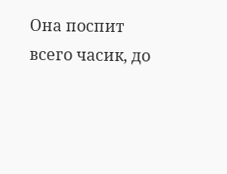Она поспит всего часик, до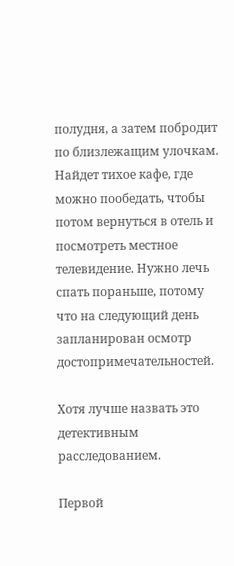полудня, а затем побродит по близлежащим улочкам. Найдет тихое кафе, где можно пообедать, чтобы потом вернуться в отель и посмотреть местное телевидение. Нужно лечь спать пораньше, потому что на следующий день запланирован осмотр достопримечательностей.

Хотя лучше назвать это детективным расследованием.

Первой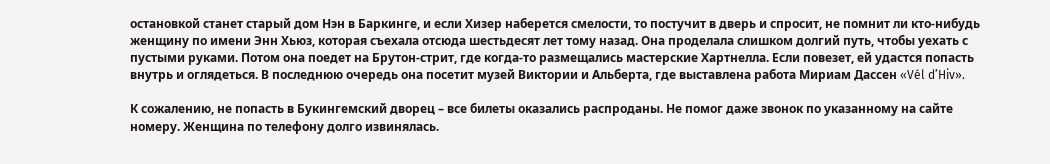остановкой станет старый дом Нэн в Баркинге, и если Хизер наберется смелости, то постучит в дверь и спросит, не помнит ли кто-нибудь женщину по имени Энн Хьюз, которая съехала отсюда шестьдесят лет тому назад. Она проделала слишком долгий путь, чтобы уехать с пустыми руками. Потом она поедет на Брутон-стрит, где когда-то размещались мастерские Хартнелла. Если повезет, ей удастся попасть внутрь и оглядеться. В последнюю очередь она посетит музей Виктории и Альберта, где выставлена работа Мириам Дассен «Vél d’Hiv».

К сожалению, не попасть в Букингемский дворец – все билеты оказались распроданы. Не помог даже звонок по указанному на сайте номеру. Женщина по телефону долго извинялась.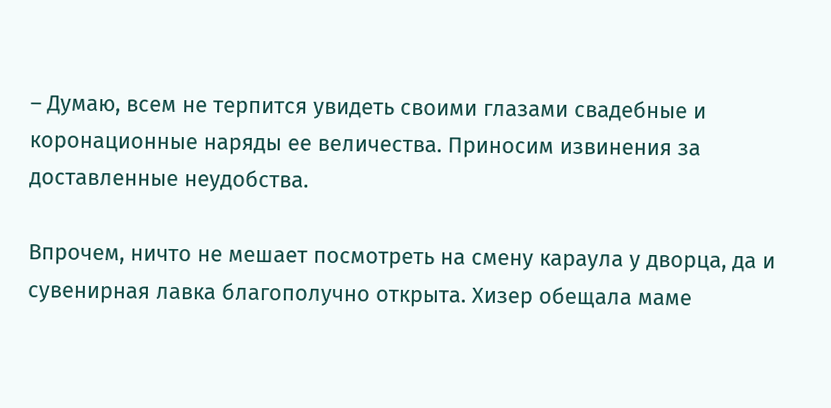– Думаю, всем не терпится увидеть своими глазами свадебные и коронационные наряды ее величества. Приносим извинения за доставленные неудобства.

Впрочем, ничто не мешает посмотреть на смену караула у дворца, да и сувенирная лавка благополучно открыта. Хизер обещала маме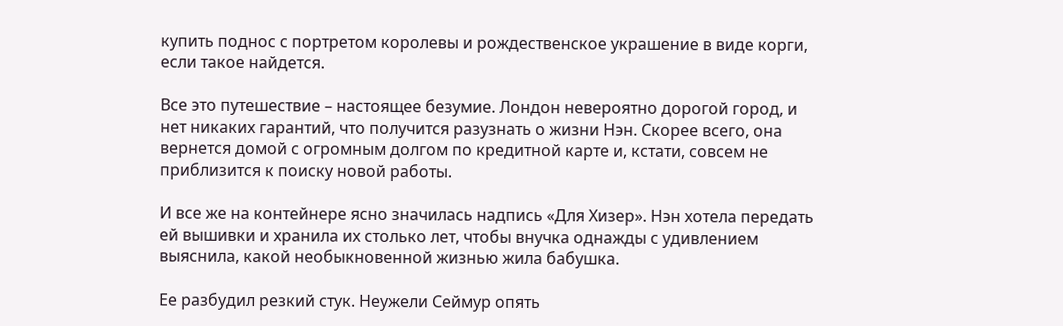купить поднос с портретом королевы и рождественское украшение в виде корги, если такое найдется.

Все это путешествие – настоящее безумие. Лондон невероятно дорогой город, и нет никаких гарантий, что получится разузнать о жизни Нэн. Скорее всего, она вернется домой с огромным долгом по кредитной карте и, кстати, совсем не приблизится к поиску новой работы.

И все же на контейнере ясно значилась надпись «Для Хизер». Нэн хотела передать ей вышивки и хранила их столько лет, чтобы внучка однажды с удивлением выяснила, какой необыкновенной жизнью жила бабушка.

Ее разбудил резкий стук. Неужели Сеймур опять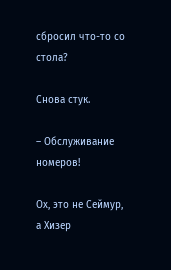сбросил что-то со стола?

Снова стук.

– Обслуживание номеров!

Ох, это не Сеймур, а Хизер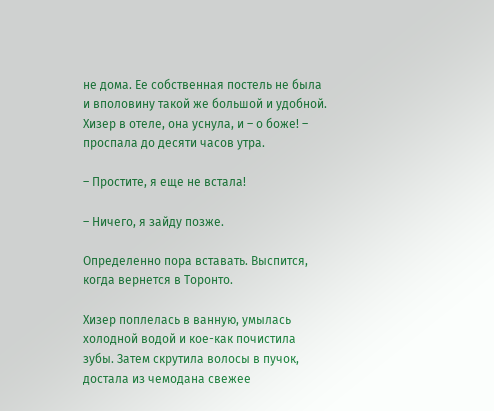не дома. Ее собственная постель не была и вполовину такой же большой и удобной. Хизер в отеле, она уснула, и – о боже! – проспала до десяти часов утра.

– Простите, я еще не встала!

– Ничего, я зайду позже.

Определенно пора вставать. Выспится, когда вернется в Торонто.

Хизер поплелась в ванную, умылась холодной водой и кое-как почистила зубы. Затем скрутила волосы в пучок, достала из чемодана свежее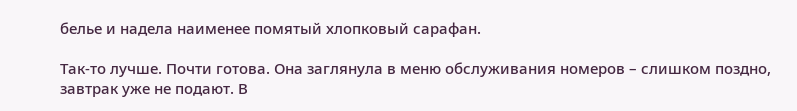белье и надела наименее помятый хлопковый сарафан.

Так-то лучше. Почти готова. Она заглянула в меню обслуживания номеров – слишком поздно, завтрак уже не подают. В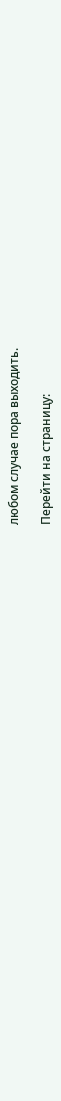любом случае пора выходить.

Перейти на страницу: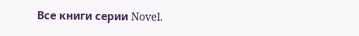Все книги серии Novel.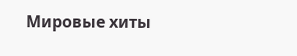Мировые хиты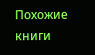Похожие книги